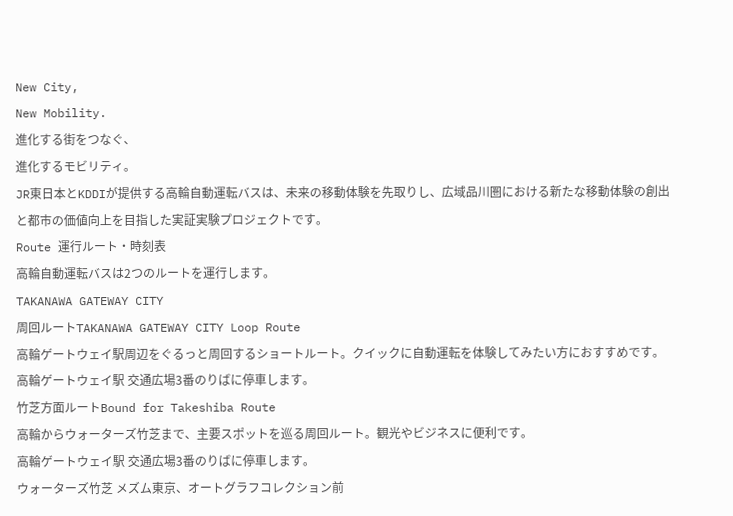New City,
New Mobility.
進化する街をつなぐ、
進化するモビリティ。
JR東日本とKDDIが提供する高輪自動運転バスは、未来の移動体験を先取りし、広域品川圏における新たな移動体験の創出と都市の価値向上を目指した実証実験プロジェクトです。
Route 運行ルート・時刻表
高輪自動運転バスは2つのルートを運行します。
TAKANAWA GATEWAY CITY
周回ルートTAKANAWA GATEWAY CITY Loop Route
高輪ゲートウェイ駅周辺をぐるっと周回するショートルート。クイックに自動運転を体験してみたい方におすすめです。
高輪ゲートウェイ駅 交通広場3番のりばに停車します。
竹芝方面ルートBound for Takeshiba Route
高輪からウォーターズ竹芝まで、主要スポットを巡る周回ルート。観光やビジネスに便利です。
高輪ゲートウェイ駅 交通広場3番のりばに停車します。
ウォーターズ竹芝 メズム東京、オートグラフコレクション前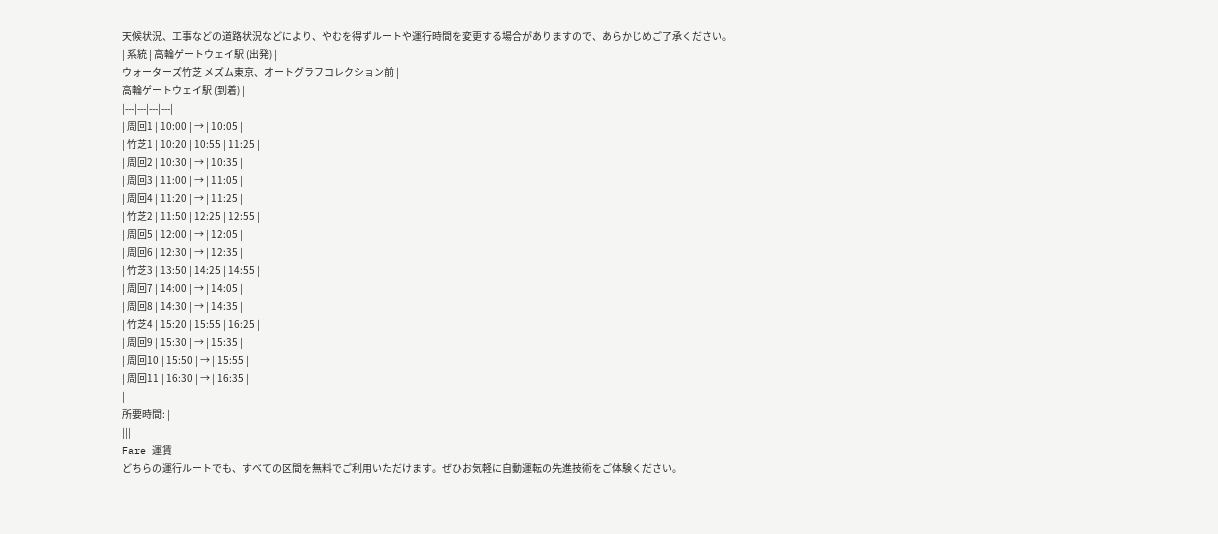天候状況、工事などの道路状況などにより、やむを得ずルートや運行時間を変更する場合がありますので、あらかじめご了承ください。
| 系統 | 高輪ゲートウェイ駅 (出発) |
ウォーターズ竹芝 メズム東京、オートグラフコレクション前 |
高輪ゲートウェイ駅 (到着) |
|---|---|---|---|
| 周回1 | 10:00 | → | 10:05 |
| 竹芝1 | 10:20 | 10:55 | 11:25 |
| 周回2 | 10:30 | → | 10:35 |
| 周回3 | 11:00 | → | 11:05 |
| 周回4 | 11:20 | → | 11:25 |
| 竹芝2 | 11:50 | 12:25 | 12:55 |
| 周回5 | 12:00 | → | 12:05 |
| 周回6 | 12:30 | → | 12:35 |
| 竹芝3 | 13:50 | 14:25 | 14:55 |
| 周回7 | 14:00 | → | 14:05 |
| 周回8 | 14:30 | → | 14:35 |
| 竹芝4 | 15:20 | 15:55 | 16:25 |
| 周回9 | 15:30 | → | 15:35 |
| 周回10 | 15:50 | → | 15:55 |
| 周回11 | 16:30 | → | 16:35 |
|
所要時間: |
|||
Fare 運賃
どちらの運行ルートでも、すべての区間を無料でご利用いただけます。ぜひお気軽に自動運転の先進技術をご体験ください。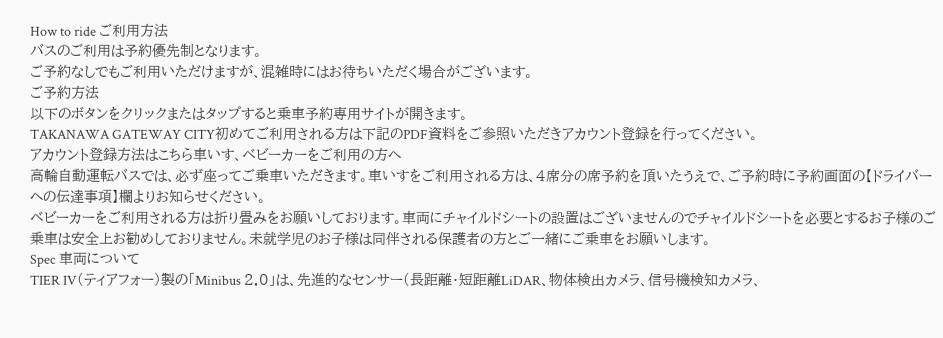How to ride ご利用方法
バスのご利用は予約優先制となります。
ご予約なしでもご利用いただけますが、混雑時にはお待ちいただく場合がございます。
ご予約方法
以下のボタンをクリックまたはタップすると乗車予約専用サイトが開きます。
TAKANAWA GATEWAY CITY初めてご利用される方は下記のPDF資料をご参照いただきアカウント登録を行ってください。
アカウント登録方法はこちら車いす、ベビーカーをご利用の方へ
高輪自動運転バスでは、必ず座ってご乗車いただきます。車いすをご利用される方は、4席分の席予約を頂いたうえで、ご予約時に予約画面の【ドライバーへの伝達事項】欄よりお知らせください。
ベビーカーをご利用される方は折り畳みをお願いしております。車両にチャイルドシートの設置はございませんのでチャイルドシートを必要とするお子様のご乗車は安全上お勧めしておりません。未就学児のお子様は同伴される保護者の方とご一緒にご乗車をお願いします。
Spec 車両について
TIER IV(ティアフォー)製の「Minibus 2.0」は、先進的なセンサー(長距離・短距離LiDAR、物体検出カメラ、信号機検知カメラ、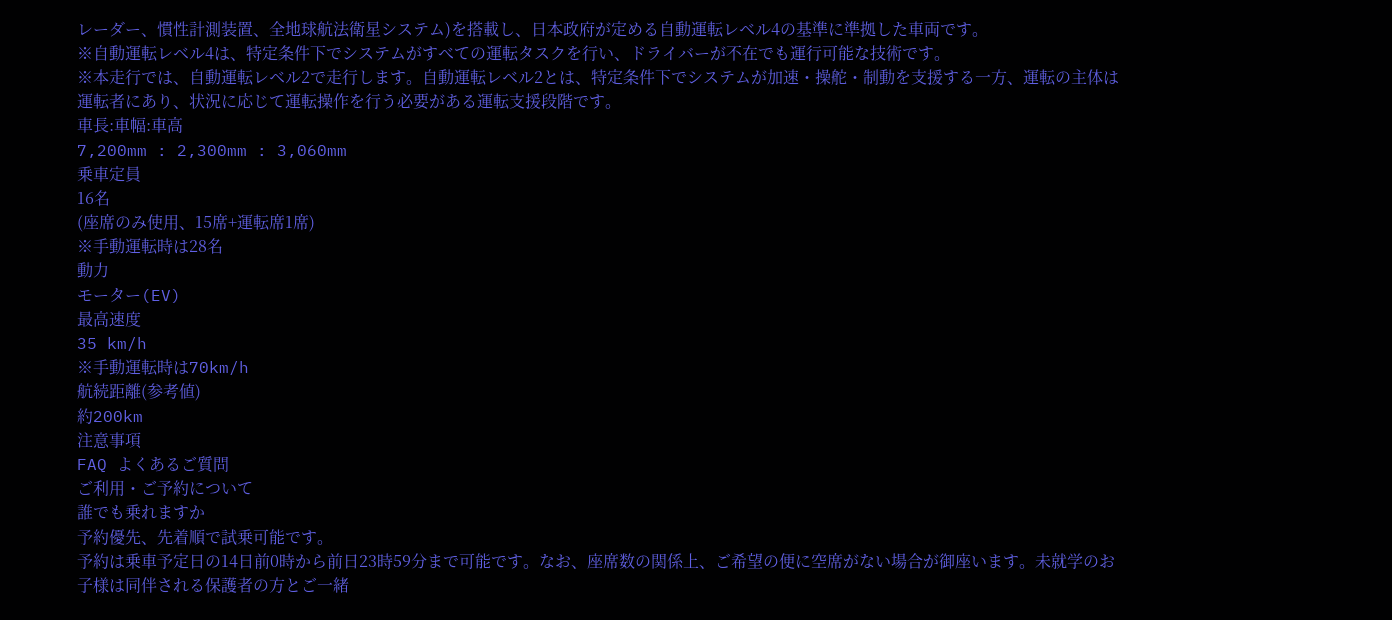レーダー、慣性計測装置、全地球航法衛星システム)を搭載し、日本政府が定める自動運転レベル4の基準に準拠した車両です。
※自動運転レベル4は、特定条件下でシステムがすべての運転タスクを行い、ドライバーが不在でも運行可能な技術です。
※本走行では、自動運転レベル2で走行します。自動運転レベル2とは、特定条件下でシステムが加速・操舵・制動を支援する一方、運転の主体は運転者にあり、状況に応じて運転操作を行う必要がある運転支援段階です。
車長:車幅:車高
7,200mm : 2,300mm : 3,060mm
乗車定員
16名
(座席のみ使用、15席+運転席1席)
※手動運転時は28名
動力
モーター(EV)
最高速度
35 km/h
※手動運転時は70km/h
航続距離(参考値)
約200km
注意事項
FAQ よくあるご質問
ご利用・ご予約について
誰でも乗れますか
予約優先、先着順で試乗可能です。
予約は乗車予定日の14日前0時から前日23時59分まで可能です。なお、座席数の関係上、ご希望の便に空席がない場合が御座います。未就学のお子様は同伴される保護者の方とご一緒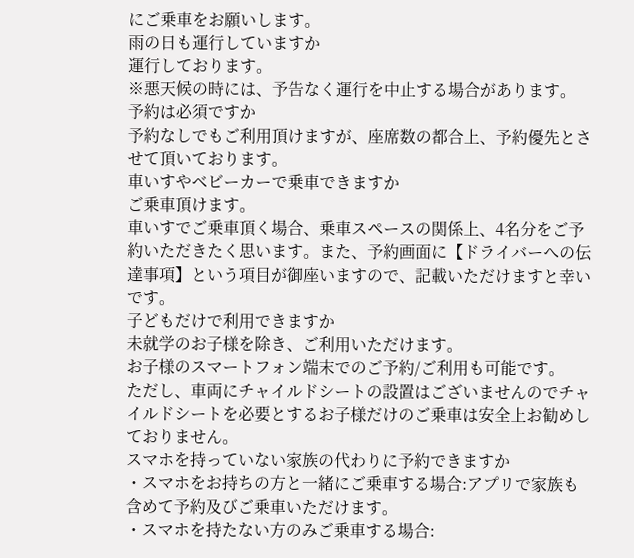にご乗車をお願いします。
雨の日も運行していますか
運行しております。
※悪天候の時には、予告なく運行を中止する場合があります。
予約は必須ですか
予約なしでもご利用頂けますが、座席数の都合上、予約優先とさせて頂いております。
車いすやベビーカーで乗車できますか
ご乗車頂けます。
車いすでご乗車頂く場合、乗車スペースの関係上、4名分をご予約いただきたく思います。また、予約画面に【ドライバーへの伝達事項】という項目が御座いますので、記載いただけますと幸いです。
子どもだけで利用できますか
未就学のお子様を除き、ご利用いただけます。
お子様のスマートフォン端末でのご予約/ご利用も可能です。
ただし、車両にチャイルドシートの設置はございませんのでチャイルドシートを必要とするお子様だけのご乗車は安全上お勧めしておりません。
スマホを持っていない家族の代わりに予約できますか
・スマホをお持ちの方と一緒にご乗車する場合:アプリで家族も含めて予約及びご乗車いただけます。
・スマホを持たない方のみご乗車する場合: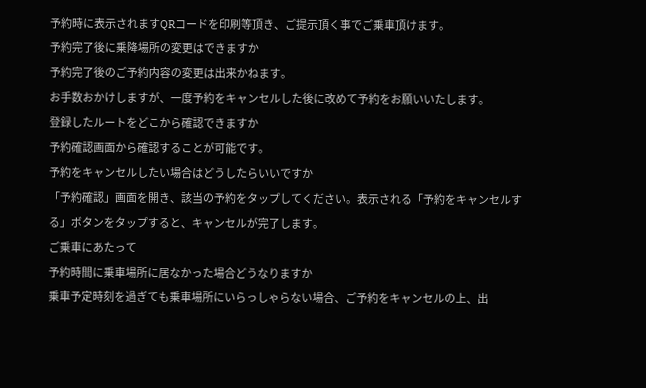予約時に表示されますQRコードを印刷等頂き、ご提示頂く事でご乗車頂けます。
予約完了後に乗降場所の変更はできますか
予約完了後のご予約内容の変更は出来かねます。
お手数おかけしますが、一度予約をキャンセルした後に改めて予約をお願いいたします。
登録したルートをどこから確認できますか
予約確認画面から確認することが可能です。
予約をキャンセルしたい場合はどうしたらいいですか
「予約確認」画面を開き、該当の予約をタップしてください。表示される「予約をキャンセルする」ボタンをタップすると、キャンセルが完了します。
ご乗車にあたって
予約時間に乗車場所に居なかった場合どうなりますか
乗車予定時刻を過ぎても乗車場所にいらっしゃらない場合、ご予約をキャンセルの上、出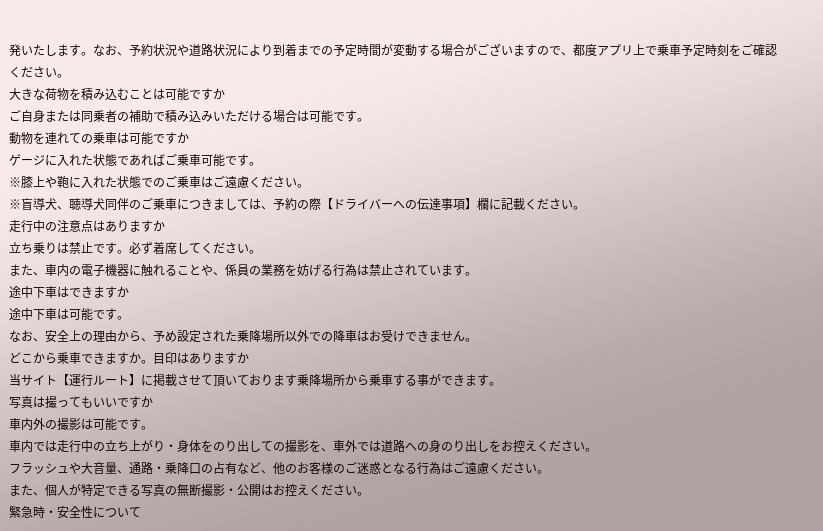発いたします。なお、予約状況や道路状況により到着までの予定時間が変動する場合がございますので、都度アプリ上で乗車予定時刻をご確認ください。
大きな荷物を積み込むことは可能ですか
ご自身または同乗者の補助で積み込みいただける場合は可能です。
動物を連れての乗車は可能ですか
ゲージに入れた状態であればご乗車可能です。
※膝上や鞄に入れた状態でのご乗車はご遠慮ください。
※盲導犬、聴導犬同伴のご乗車につきましては、予約の際【ドライバーへの伝達事項】欄に記載ください。
走行中の注意点はありますか
立ち乗りは禁止です。必ず着席してください。
また、車内の電子機器に触れることや、係員の業務を妨げる行為は禁止されています。
途中下車はできますか
途中下車は可能です。
なお、安全上の理由から、予め設定された乗降場所以外での降車はお受けできません。
どこから乗車できますか。目印はありますか
当サイト【運行ルート】に掲載させて頂いております乗降場所から乗車する事ができます。
写真は撮ってもいいですか
車内外の撮影は可能です。
車内では走行中の立ち上がり・身体をのり出しての撮影を、車外では道路への身のり出しをお控えください。
フラッシュや大音量、通路・乗降口の占有など、他のお客様のご迷惑となる行為はご遠慮ください。
また、個人が特定できる写真の無断撮影・公開はお控えください。
緊急時・安全性について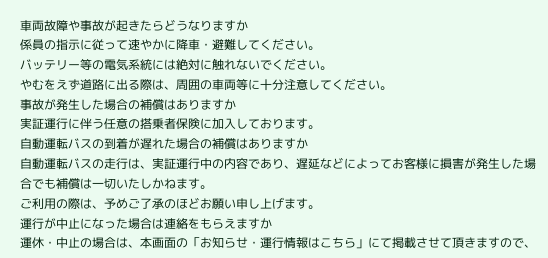車両故障や事故が起きたらどうなりますか
係員の指示に従って速やかに降車・避難してください。
バッテリー等の電気系統には絶対に触れないでください。
やむをえず道路に出る際は、周囲の車両等に十分注意してください。
事故が発生した場合の補償はありますか
実証運行に伴う任意の搭乗者保険に加入しております。
自動運転バスの到着が遅れた場合の補償はありますか
自動運転バスの走行は、実証運行中の内容であり、遅延などによってお客様に損害が発生した場合でも補償は一切いたしかねます。
ご利用の際は、予めご了承のほどお願い申し上げます。
運行が中止になった場合は連絡をもらえますか
運休・中止の場合は、本画面の「お知らせ・運行情報はこちら」にて掲載させて頂きますので、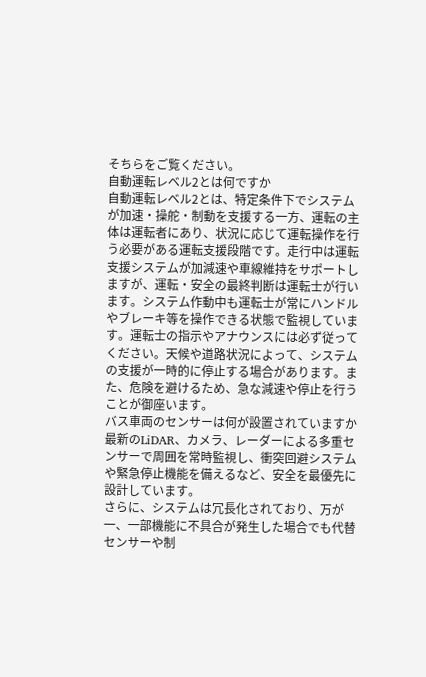そちらをご覧ください。
自動運転レベル2とは何ですか
自動運転レベル2とは、特定条件下でシステムが加速・操舵・制動を支援する一方、運転の主体は運転者にあり、状況に応じて運転操作を行う必要がある運転支援段階です。走行中は運転支援システムが加減速や車線維持をサポートしますが、運転・安全の最終判断は運転士が行います。システム作動中も運転士が常にハンドルやブレーキ等を操作できる状態で監視しています。運転士の指示やアナウンスには必ず従ってください。天候や道路状況によって、システムの支援が一時的に停止する場合があります。また、危険を避けるため、急な減速や停止を行うことが御座います。
バス車両のセンサーは何が設置されていますか
最新のLiDAR、カメラ、レーダーによる多重センサーで周囲を常時監視し、衝突回避システムや緊急停止機能を備えるなど、安全を最優先に設計しています。
さらに、システムは冗長化されており、万が一、一部機能に不具合が発生した場合でも代替センサーや制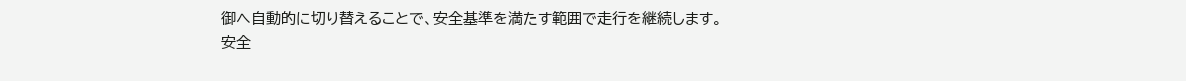御へ自動的に切り替えることで、安全基準を満たす範囲で走行を継続します。
安全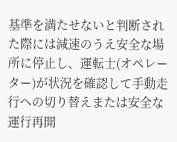基準を満たせないと判断された際には減速のうえ安全な場所に停止し、運転士(オペレーター)が状況を確認して手動走行への切り替えまたは安全な運行再開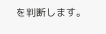を判断します。